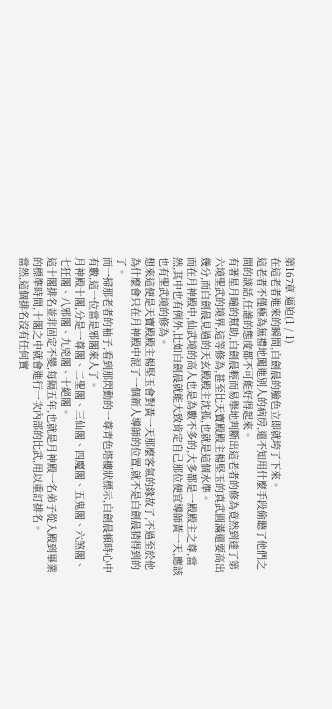第167章 逼迫(1 / 1)
在這老者進來的瞬間,白劍晨的臉色立即就垮了下來。
這老者不僅極為無禮地闖進別人的病房,還不知用什麼手段偷聽了他們之間的談話,任誰的態度都不可能好得起來。
有著星月瞳的幫助,白劍晨輕而易舉地判斷出這老者的修為竟然到達了第六境聖武的境界,這等修為,甚至比天寶殿殿主楊堅玉的真武圓滿還要高出幾分,而白劍晨見過的天玄殿殿主沈孤,也就是這個水準。
而在月神殿中,仙武境的高人也是為數不多的,大多都是一殿殿主之尊,當然,其中也有例外,比如白劍晨就能大致肯定自己那位便宜導師黃一天,應該也有聖武境的修為。
想來這便是天寶殿殿主楊堅玉會對黃一天那麼客氣的緣故了,不過至於他為什麼會只在月神殿中混了一個新人導師的位置,就不是白劍晨猜得到的了。
而一掃那老者的袖子,看到那閃動的一尊青色塔樓狀標示,白劍晨頓時心中有數,這一位當是邪閣來人了。
月神殿十閣,分是一尊閣、二聖閣、三仙閣、四魔閣、五鬼閣、六煞閣、七狂閣、八邪閣、九兇閣、十絕閣。
這十閣排名並非固定不變,每隔五年,也就是月神殿一名弟子從入殿到畢業的標準時間,十閣之中就會進行一次內部的比武,用以重訂排名。
當然,這個排名沒有任何實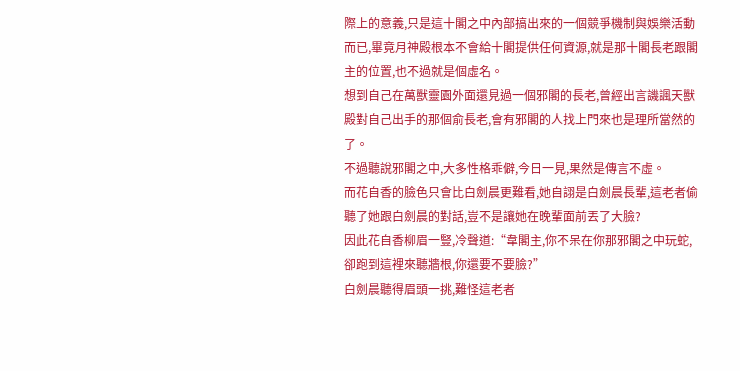際上的意義,只是這十閣之中內部搞出來的一個競爭機制與娛樂活動而已,畢竟月神殿根本不會給十閣提供任何資源,就是那十閣長老跟閣主的位置,也不過就是個虛名。
想到自己在萬獸靈園外面還見過一個邪閣的長老,曾經出言譏諷天獸殿對自己出手的那個俞長老,會有邪閣的人找上門來也是理所當然的了。
不過聽說邪閣之中,大多性格乖僻,今日一見,果然是傳言不虛。
而花自香的臉色只會比白劍晨更難看,她自詡是白劍晨長輩,這老者偷聽了她跟白劍晨的對話,豈不是讓她在晚輩面前丟了大臉?
因此花自香柳眉一豎,冷聲道:“韋閣主,你不呆在你那邪閣之中玩蛇,卻跑到這裡來聽牆根,你還要不要臉?”
白劍晨聽得眉頭一挑,難怪這老者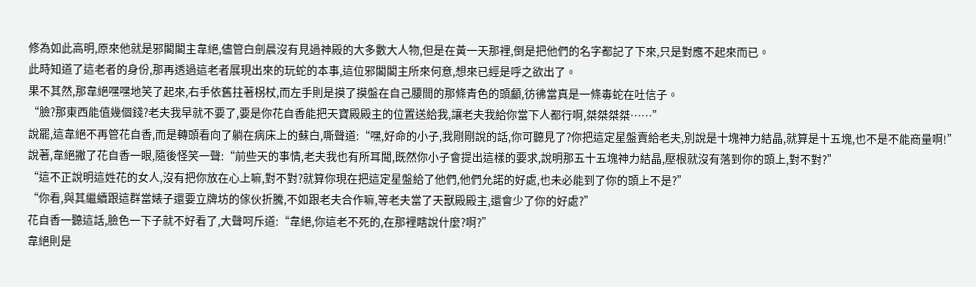修為如此高明,原來他就是邪閣閣主韋絕,儘管白劍晨沒有見過神殿的大多數大人物,但是在黃一天那裡,倒是把他們的名字都記了下來,只是對應不起來而已。
此時知道了這老者的身份,那再透過這老者展現出來的玩蛇的本事,這位邪閣閣主所來何意,想來已經是呼之欲出了。
果不其然,那韋絕嘿嘿地笑了起來,右手依舊拄著柺杖,而左手則是摸了摸盤在自己腰間的那條青色的頭顱,彷彿當真是一條毒蛇在吐信子。
“臉?那東西能值幾個錢?老夫我早就不要了,要是你花自香能把天寶殿殿主的位置送給我,讓老夫我給你當下人都行啊,桀桀桀桀……”
說罷,這韋絕不再管花自香,而是轉頭看向了躺在病床上的蘇白,嘶聲道:“嘿,好命的小子,我剛剛說的話,你可聽見了?你把這定星盤賣給老夫,別說是十塊神力結晶,就算是十五塊,也不是不能商量啊!”
說著,韋絕撇了花自香一眼,隨後怪笑一聲:“前些天的事情,老夫我也有所耳聞,既然你小子會提出這樣的要求,說明那五十五塊神力結晶,壓根就沒有落到你的頭上,對不對?”
“這不正說明這姓花的女人,沒有把你放在心上嘛,對不對?就算你現在把這定星盤給了他們,他們允諾的好處,也未必能到了你的頭上不是?”
“你看,與其繼續跟這群當婊子還要立牌坊的傢伙折騰,不如跟老夫合作嘛,等老夫當了天獸殿殿主,還會少了你的好處?”
花自香一聽這話,臉色一下子就不好看了,大聲呵斥道:“韋絕,你這老不死的,在那裡瞎說什麼?啊?”
韋絕則是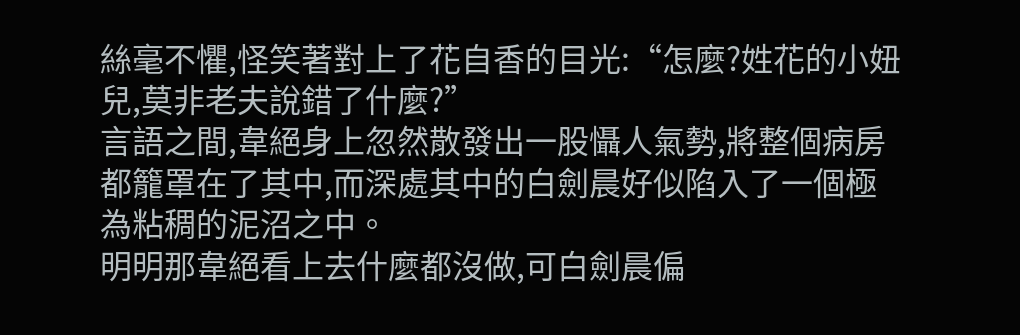絲毫不懼,怪笑著對上了花自香的目光:“怎麼?姓花的小妞兒,莫非老夫說錯了什麼?”
言語之間,韋絕身上忽然散發出一股懾人氣勢,將整個病房都籠罩在了其中,而深處其中的白劍晨好似陷入了一個極為粘稠的泥沼之中。
明明那韋絕看上去什麼都沒做,可白劍晨偏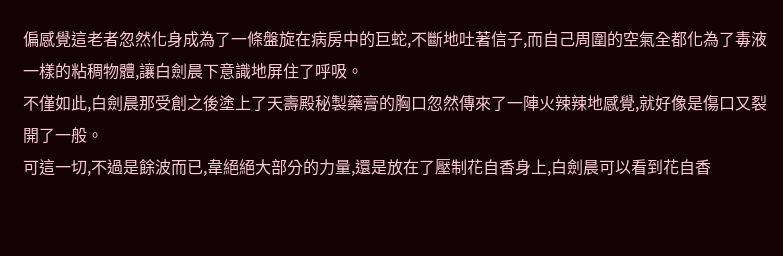偏感覺這老者忽然化身成為了一條盤旋在病房中的巨蛇,不斷地吐著信子,而自己周圍的空氣全都化為了毒液一樣的粘稠物體,讓白劍晨下意識地屏住了呼吸。
不僅如此,白劍晨那受創之後塗上了天壽殿秘製藥膏的胸口忽然傳來了一陣火辣辣地感覺,就好像是傷口又裂開了一般。
可這一切,不過是餘波而已,韋絕絕大部分的力量,還是放在了壓制花自香身上,白劍晨可以看到花自香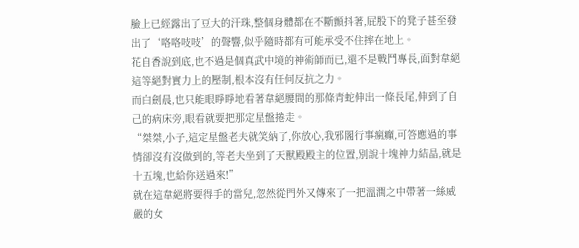臉上已經露出了豆大的汗珠,整個身體都在不斷顫抖著,屁股下的凳子甚至發出了‘咯咯吱吱’的聲響,似乎隨時都有可能承受不住摔在地上。
花自香說到底,也不過是個真武中境的神術師而已,還不是戰鬥專長,面對韋絕這等絕對實力上的壓制,根本沒有任何反抗之力。
而白劍晨,也只能眼睜睜地看著韋絕腰間的那條青蛇伸出一條長尾,伸到了自己的病床旁,眼看就要把那定星盤捲走。
“桀桀,小子,這定星盤老夫就笑納了,你放心,我邪閣行事瘋癲,可答應過的事情卻沒有沒做到的,等老夫坐到了天獸殿殿主的位置,別說十塊神力結晶,就是十五塊,也給你送過來!”
就在這韋絕將要得手的當兒,忽然從門外又傳來了一把溫潤之中帶著一絲威嚴的女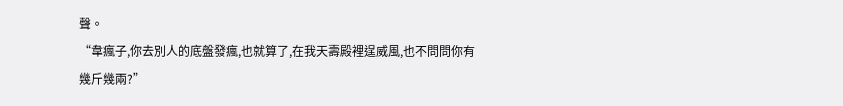聲。
“韋瘋子,你去別人的底盤發瘋,也就算了,在我天壽殿裡逞威風,也不問問你有幾斤幾兩?”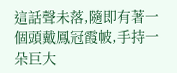這話聲未落,隨即有著一個頭戴鳳冠霞帔,手持一朵巨大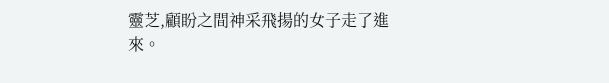靈芝,顧盼之間神采飛揚的女子走了進來。